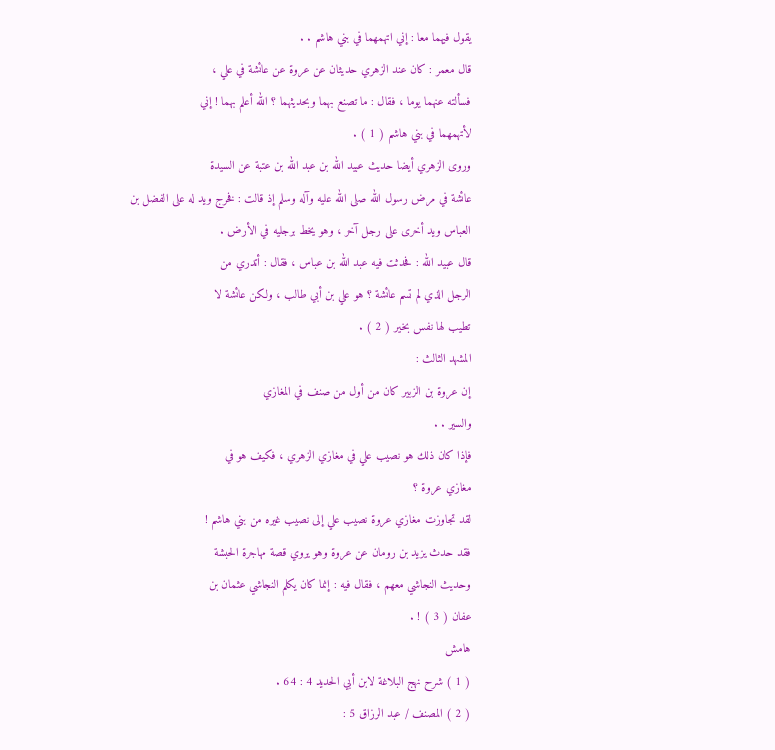يقول فيهما معا : إني اتهمهما في بني هاشم . .
قال معمر : كان عند الزهري حديثان عن عروة عن عائشة في علي ،
فسألته عنهما يوما ، فقال : ما تصنع بهما وبحديثهما ؟ الله أعلم بهما ! إني
لأتهمهما في بني هاشم ( 1 ) .
وروى الزهري أيضا حديث عبيد الله بن عبد الله بن عتبة عن السيدة
عائشة في مرض رسول الله صلى الله عليه وآله وسلم إذ قالت : فخرج ويد له على الفضل بن
العباس ويد أخرى على رجل آخر ، وهو يخط برجليه في الأرض .
قال عبيد الله : فحدثت فيه عبد الله بن عباس ، فقال : أتدري من
الرجل الذي لم تسم عائشة ؟ هو علي بن أبي طالب ، ولكن عائشة لا
تطيب لها نفس بخير ( 2 ) .
المشهد الثالث :
إن عروة بن الزبير كان من أول من صنف في المغازي
والسير . .
فإذا كان ذلك هو نصيب علي في مغازي الزهري ، فكيف هو في
مغازي عروة ؟
لقد تجاوزت مغازي عروة نصيب علي إلى نصيب غيره من بني هاشم !
فقد حدث يزيد بن رومان عن عروة وهو يروي قصة مهاجرة الحبشة
وحديث النجاشي معهم ، فقال فيه : إنما كان يكلم النجاشي عثمان بن
عفان ( 3 ) ! .
هامش
( 1 ) شرح نهج البلاغة لابن أبي الحديد 4 : 64 .
( 2 ) المصنف / عبد الرزاق 5 :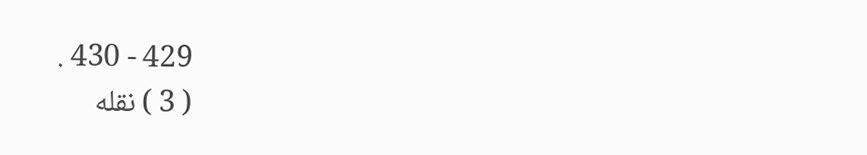429 - 430 .
( 3 ) نقله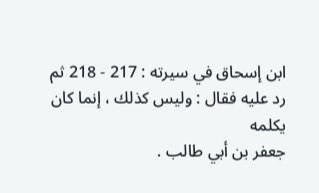ابن إسحاق في سيرته : 217 - 218 ثم رد عليه فقال : وليس كذلك ، إنما كان يكلمه
جعفر بن أبي طالب .